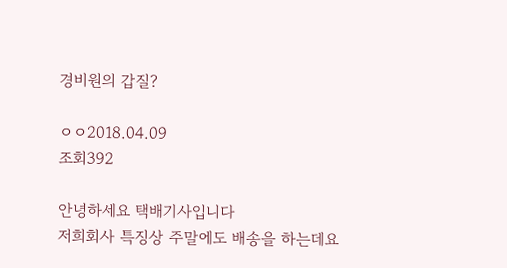경비원의 갑질?

ㅇㅇ2018.04.09
조회392

안녕하세요 택배기사입니다
저희회사 특징상 주말에도 배송을 하는데요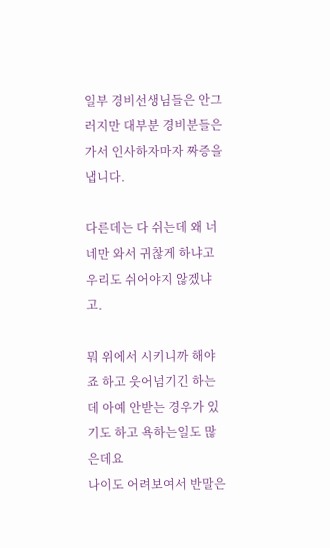일부 경비선생님들은 안그러지만 대부분 경비분들은 가서 인사하자마자 짜증을 냅니다.

다른데는 다 쉬는데 왜 너네만 와서 귀찮게 하냐고 우리도 쉬어야지 않겠냐고.

뭐 위에서 시키니까 해야죠 하고 웃어넘기긴 하는데 아예 안받는 경우가 있기도 하고 욕하는일도 많은데요
나이도 어려보여서 반말은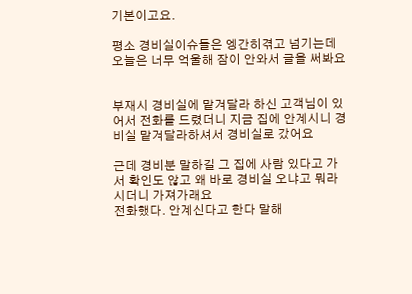기본이고요.

평소 경비실이슈들은 엥간히겪고 넘기는데 오늘은 너무 억울해 잠이 안와서 글을 써봐요


부재시 경비실에 맡겨달라 하신 고객님이 있어서 전화를 드렸더니 지금 집에 안계시니 경비실 맡겨달라하셔서 경비실로 갔어요

근데 경비분 말하길 그 집에 사람 있다고 가서 확인도 않고 왜 바로 경비실 오냐고 뭐라시더니 가져가래요
전화했다. 안계신다고 한다 말해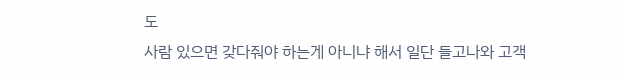도
사람 있으면 갖다줘야 하는게 아니냐 해서 일단 들고나와 고객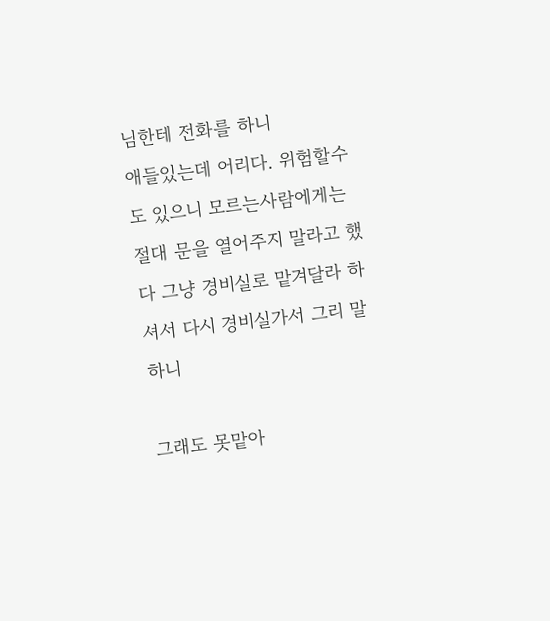님한테 전화를 하니
애들있는데 어리다. 위험할수도 있으니 모르는사람에게는 절대 문을 열어주지 말라고 했다 그냥 경비실로 맡겨달라 하셔서 다시 경비실가서 그리 말하니

그래도 못맡아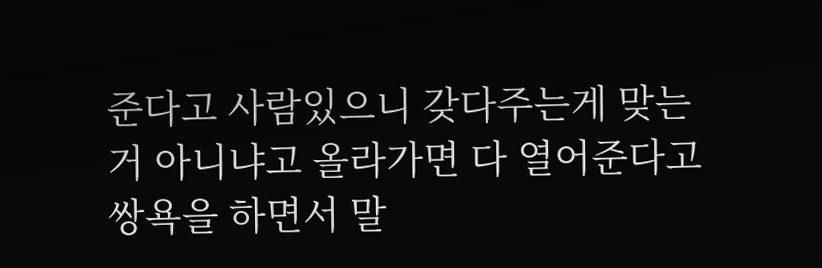준다고 사람있으니 갖다주는게 맞는거 아니냐고 올라가면 다 열어준다고 쌍욕을 하면서 말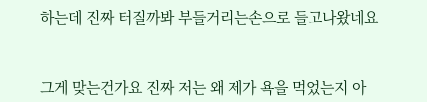하는데 진짜 터질까봐 부들거리는손으로 들고나왔네요


그게 맞는건가요 진짜 저는 왜 제가 욕을 먹었는지 아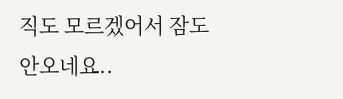직도 모르겠어서 잠도 안오네요..